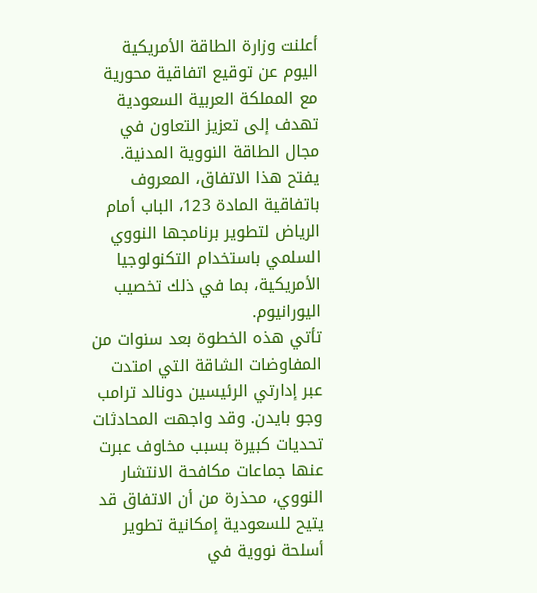أعلنت وزارة الطاقة الأمريكية اليوم عن توقيع اتفاقية محورية مع المملكة العربية السعودية تهدف إلى تعزيز التعاون في مجال الطاقة النووية المدنية. يفتح هذا الاتفاق، المعروف باتفاقية المادة 123، الباب أمام الرياض لتطوير برنامجها النووي السلمي باستخدام التكنولوجيا الأمريكية، بما في ذلك تخصيب اليورانيوم.
تأتي هذه الخطوة بعد سنوات من المفاوضات الشاقة التي امتدت عبر إدارتي الرئيسين دونالد ترامب وجو بايدن. وقد واجهت المحادثات تحديات كبيرة بسبب مخاوف عبرت عنها جماعات مكافحة الانتشار النووي، محذرة من أن الاتفاق قد يتيح للسعودية إمكانية تطوير أسلحة نووية في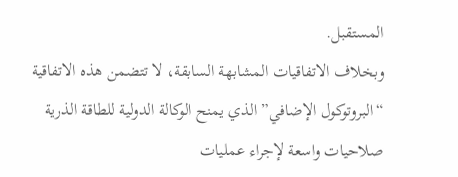المستقبل.
وبخلاف الاتفاقيات المشابهة السابقة، لا تتضمن هذه الاتفاقية “البروتوكول الإضافي” الذي يمنح الوكالة الدولية للطاقة الذرية صلاحيات واسعة لإجراء عمليات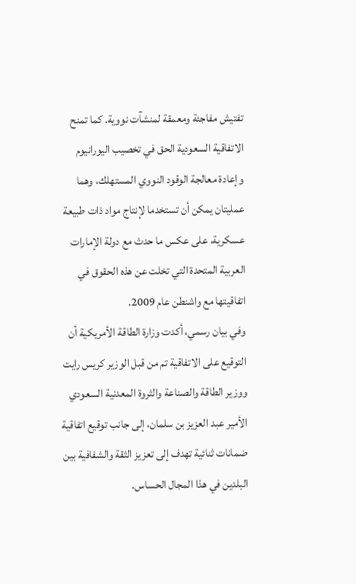تفتيش مفاجئة ومعمقة لمنشآت نووية. كما تمنح الاتفاقية السعودية الحق في تخصيب اليورانيوم وإعادة معالجة الوقود النووي المستهلك، وهما عمليتان يمكن أن تستخدما لإنتاج مواد ذات طبيعة عسكرية، على عكس ما حدث مع دولة الإمارات العربية المتحدة التي تخلت عن هذه الحقوق في اتفاقيتها مع واشنطن عام 2009.
وفي بيان رسمي، أكدت وزارة الطاقة الأمريكية أن التوقيع على الاتفاقية تم من قبل الوزير كريس رايت ووزير الطاقة والصناعة والثروة المعدنية السعودي الأمير عبد العزيز بن سلمان، إلى جانب توقيع اتفاقية ضمانات ثنائية تهدف إلى تعزيز الثقة والشفافية بين البلدين في هذا المجال الحساس.